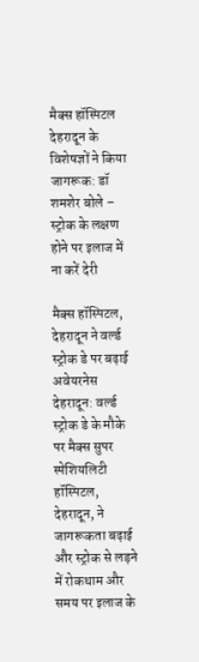मैक्स हॉस्पिटल देहरादून के विशेषज्ञों ने किया जागरूक: डॉ शमशेर बोले – स्ट्रोक के लक्षण होने पर इलाज में ना करें देरी

मैक्स हॉस्पिटल, देहरादून ने वर्ल्ड स्ट्रोक डे पर बढ़ाई अवेयरनेस
देहरादून: वर्ल्ड स्ट्रोक डे के मौके पर मैक्स सुपर स्पेशियलिटी हॉस्पिटल, देहरादून, ने जागरूकता बढ़ाई और स्ट्रोक से लड़ने में रोकथाम और समय पर इलाज के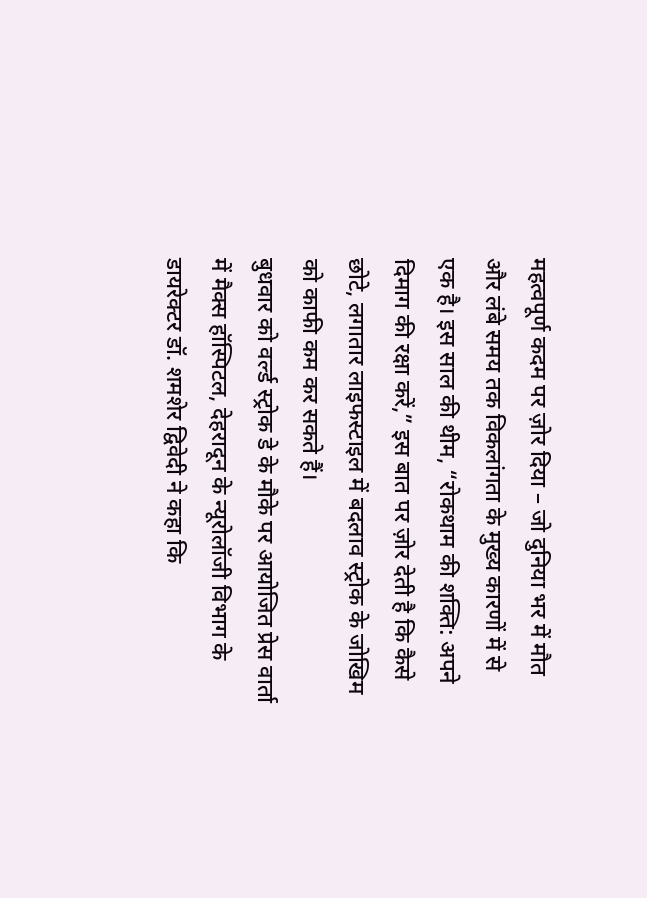महत्वपूर्ण कदम पर ज़ोर दिया – जो दुनिया भर में मौत और लंबे समय तक विकलांगता के मुख्य कारणों में से एक है। इस साल की थीम, “रोकथाम की शक्ति: अपने दिमाग की रक्षा करें,” इस बात पर ज़ोर देती है कि कैसे छोटे, लगातार लाइफस्टाइल में बदलाव स्ट्रोक के जोखिम को काफी कम कर सकते हैं।
बुधवार को वर्ल्ड स्ट्रोक डे के मौके पर आयोजित प्रेस वार्ता में मैक्स हॉस्पिटल, देहरादून के न्यूरोलॉजी विभाग के डायरेक्टर डॉ. शमशेर द्विवेदी ने कहा कि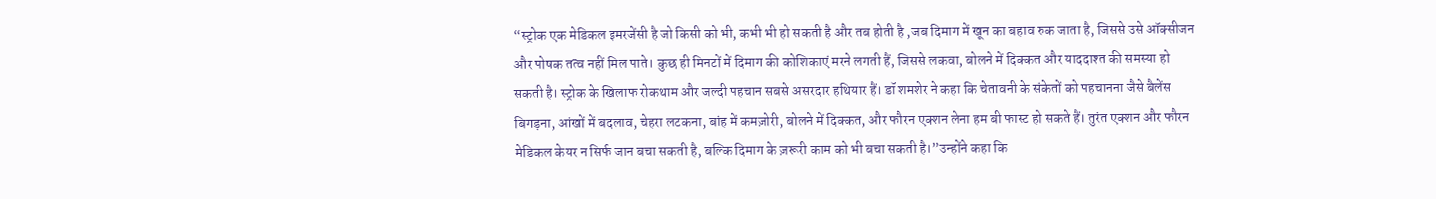“स्ट्रोक एक मेडिकल इमरजेंसी है जो किसी को भी, कभी भी हो सकती है और तब होती है ,जब दिमाग में खून का बहाव रुक जाता है, जिससे उसे ऑक्सीजन और पोषक तत्व नहीं मिल पाते। कुछ ही मिनटों में दिमाग की कोशिकाएं मरने लगती हैं, जिससे लकवा, बोलने में दिक्कत और याददाश्त की समस्या हो सकती है। स्ट्रोक के खिलाफ रोकथाम और जल्दी पहचान सबसे असरदार हथियार हैं। डॉ शमशेर ने कहा कि चेतावनी के संकेतों को पहचानना जैसे बैलेंस बिगड़ना, आंखों में बदलाव, चेहरा लटकना, बांह में कमज़ोरी, बोलने में दिक्कत, और फौरन एक्शन लेना हम बी फास्ट हो सकते हैं। तुरंत एक्शन और फौरन मेडिकल केयर न सिर्फ जान बचा सकती है, बल्कि दिमाग के ज़रूरी काम को भी बचा सकती है।”उन्होंने कहा कि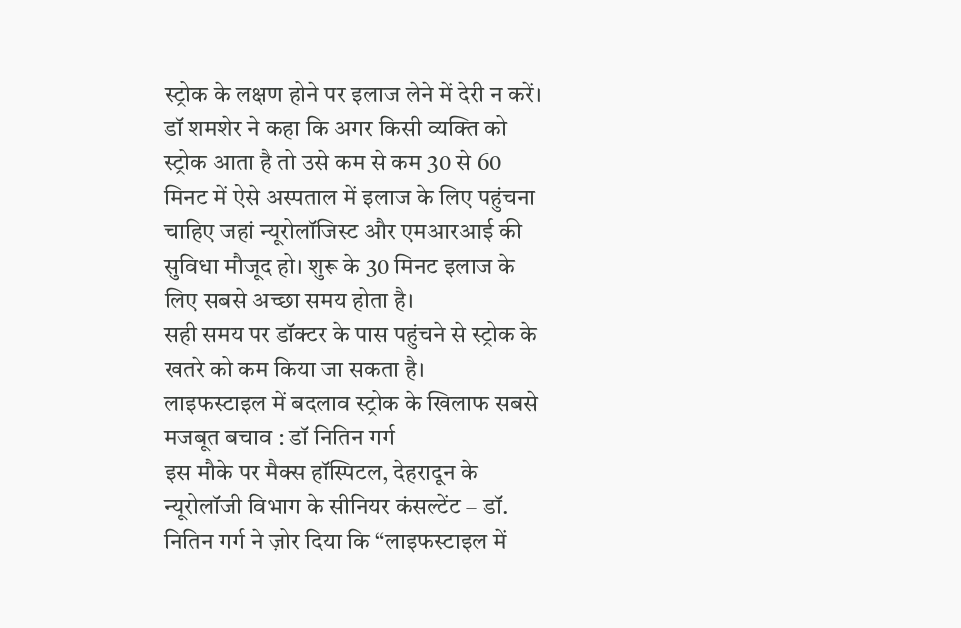स्ट्रोक के लक्षण होने पर इलाज लेने में देरी न करें। डॉ शमशेर ने कहा कि अगर किसी व्यक्ति को
स्ट्रोक आता है तो उसे कम से कम 30 से 60 मिनट में ऐसे अस्पताल में इलाज के लिए पहुंचना चाहिए जहां न्यूरोलॉजिस्ट और एमआरआई की सुविधा मौजूद हो। शुरू के 30 मिनट इलाज के लिए सबसे अच्छा समय होता है।
सही समय पर डॉक्टर के पास पहुंचने से स्ट्रोक के खतरे को कम किया जा सकता है।
लाइफस्टाइल में बदलाव स्ट्रोक के खिलाफ सबसे मजबूत बचाव : डॉ नितिन गर्ग
इस मौके पर मैक्स हॉस्पिटल, देहरादून के न्यूरोलॉजी विभाग के सीनियर कंसल्टेंट – डॉ. नितिन गर्ग ने ज़ोर दिया कि “लाइफस्टाइल में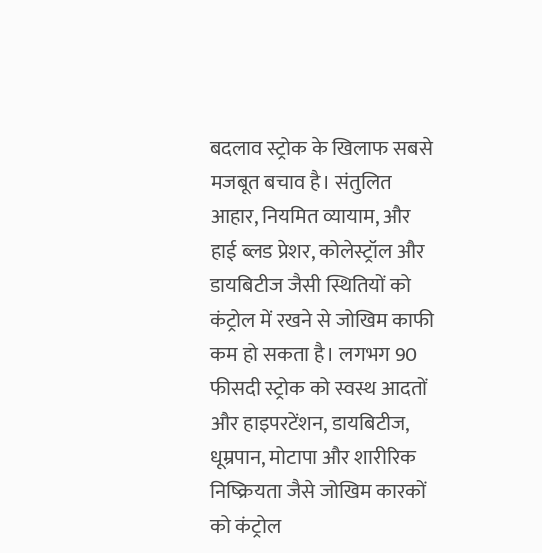बदलाव स्ट्रोक के खिलाफ सबसे मजबूत बचाव है। संतुलित आहार, नियमित व्यायाम, और हाई ब्लड प्रेशर, कोलेस्ट्रॉल और डायबिटीज जैसी स्थितियों को कंट्रोल में रखने से जोखिम काफी कम हो सकता है। लगभग 90 फीसदी स्ट्रोक को स्वस्थ आदतों और हाइपरटेंशन, डायबिटीज, धूम्रपान, मोटापा और शारीरिक निष्क्रियता जैसे जोखिम कारकों को कंट्रोल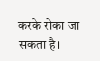करके रोका जा सकता है।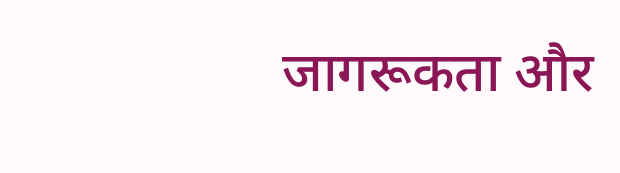जागरूकता और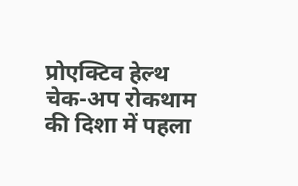प्रोएक्टिव हेल्थ चेक-अप रोकथाम की दिशा में पहला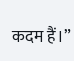कदम हैं।”